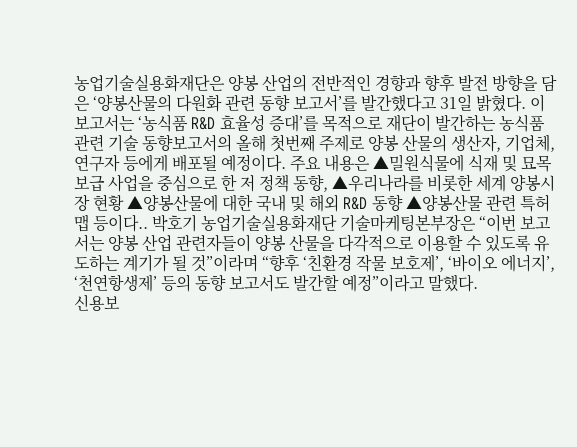농업기술실용화재단은 양봉 산업의 전반적인 경향과 향후 발전 방향을 담은 ‘양봉산물의 다원화 관련 동향 보고서’를 발간했다고 31일 밝혔다. 이 보고서는 ‘농식품 R&D 효율성 증대’를 목적으로 재단이 발간하는 농식품 관련 기술 동향보고서의 올해 첫번째 주제로 양봉 산물의 생산자, 기업체, 연구자 등에게 배포될 예정이다. 주요 내용은 ▲밀원식물에 식재 및 묘목 보급 사업을 중심으로 한 저 정책 동향, ▲우리나라를 비롯한 세계 양봉시장 현황 ▲양봉산물에 대한 국내 및 해외 R&D 동향 ▲양봉산물 관련 특허맵 등이다.. 박호기 농업기술실용화재단 기술마케팅본부장은 “이번 보고서는 양봉 산업 관련자들이 양봉 산물을 다각적으로 이용할 수 있도록 유도하는 계기가 될 것”이라며 “향후 ‘친환경 작물 보호제’, ‘바이오 에너지’, ‘천연항생제’ 등의 동향 보고서도 발간할 예정”이라고 말했다.
신용보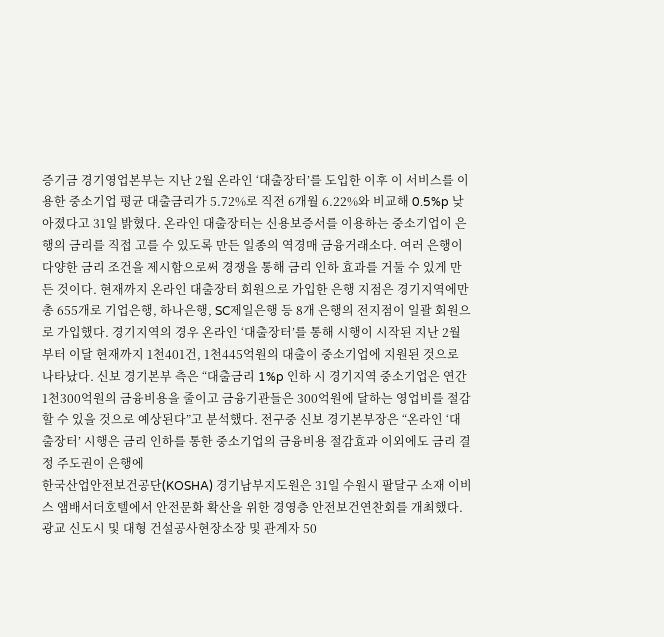증기금 경기영업본부는 지난 2월 온라인 ‘대출장터’를 도입한 이후 이 서비스를 이용한 중소기업 평균 대출금리가 5.72%로 직전 6개월 6.22%와 비교해 0.5%p 낮아졌다고 31일 밝혔다. 온라인 대출장터는 신용보증서를 이용하는 중소기업이 은행의 금리를 직접 고를 수 있도록 만든 일종의 역경매 금융거래소다. 여러 은행이 다양한 금리 조건을 제시함으로써 경쟁을 통해 금리 인하 효과를 거둘 수 있게 만든 것이다. 현재까지 온라인 대출장터 회원으로 가입한 은행 지점은 경기지역에만 총 655개로 기업은행, 하나은행, SC제일은행 등 8개 은행의 전지점이 일괄 회원으로 가입했다. 경기지역의 경우 온라인 ‘대출장터’를 통해 시행이 시작된 지난 2월부터 이달 현재까지 1천401건, 1천445억원의 대출이 중소기업에 지원된 것으로 나타났다. 신보 경기본부 측은 “대출금리 1%p 인하 시 경기지역 중소기업은 연간 1천300억원의 금융비용을 줄이고 금융기관들은 300억원에 달하는 영업비를 절감할 수 있을 것으로 예상된다”고 분석했다. 전구중 신보 경기본부장은 “온라인 ‘대출장터’ 시행은 금리 인하를 통한 중소기업의 금융비용 절감효과 이외에도 금리 결정 주도권이 은행에
한국산업안전보건공단(KOSHA) 경기남부지도원은 31일 수원시 팔달구 소재 이비스 앰배서더호텔에서 안전문화 확산을 위한 경영층 안전보건연찬회를 개최했다. 광교 신도시 및 대형 건설공사현장소장 및 관계자 50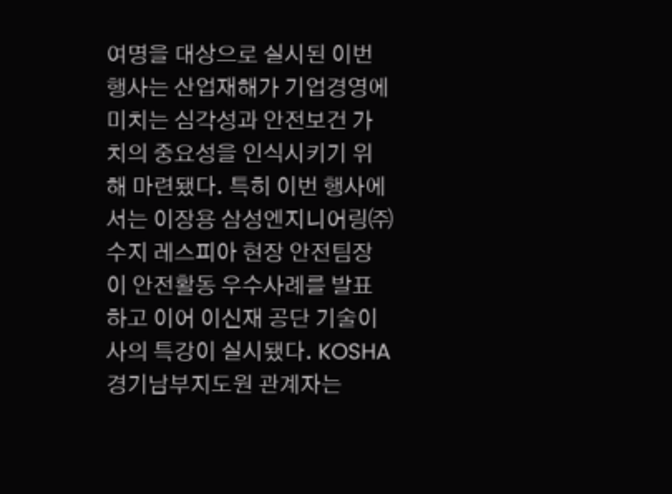여명을 대상으로 실시된 이번 행사는 산업재해가 기업경영에 미치는 심각성과 안전보건 가치의 중요성을 인식시키기 위해 마련됐다. 특히 이번 행사에서는 이장용 삼성엔지니어링㈜ 수지 레스피아 현장 안전팀장이 안전활동 우수사례를 발표하고 이어 이신재 공단 기술이사의 특강이 실시됐다. KOSHA 경기남부지도원 관계자는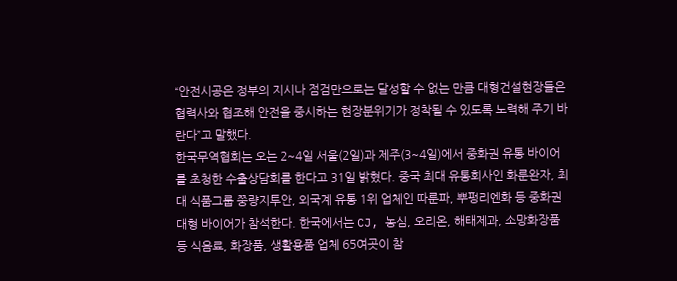“안전시공은 정부의 지시나 점검만으로는 달성할 수 없는 만큼 대형건설현장들은 협력사와 협조해 안전을 중시하는 현장분위기가 정착될 수 있도록 노력해 주기 바란다”고 말했다.
한국무역협회는 오는 2~4일 서울(2일)과 제주(3~4일)에서 중화권 유통 바이어를 초청한 수출상담회를 한다고 31일 밝혔다. 중국 최대 유통회사인 화룬완자, 최대 식품그룹 쭝량지투안, 외국계 유통 1위 업체인 따룬파, 뿌펑리엔화 등 중화권 대형 바이어가 참석한다. 한국에서는 CJ, 농심, 오리온, 해태제과, 소망화장품 등 식음료, 화장품, 생활용품 업체 65여곳이 참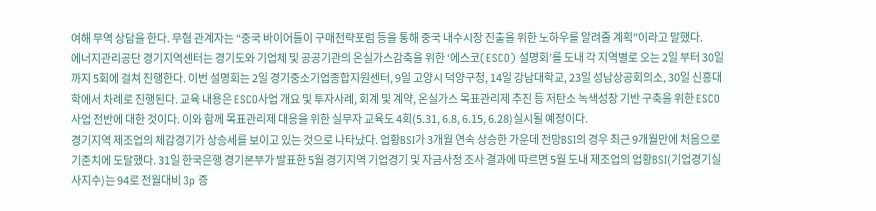여해 무역 상담을 한다. 무협 관계자는 “중국 바이어들이 구매전략포럼 등을 통해 중국 내수시장 진출을 위한 노하우를 알려줄 계획”이라고 말했다.
에너지관리공단 경기지역센터는 경기도와 기업체 및 공공기관의 온실가스감축을 위한 ‘에스코(ESCO) 설명회’를 도내 각 지역별로 오는 2일 부터 30일 까지 5회에 걸쳐 진행한다. 이번 설명회는 2일 경기중소기업종합지원센터, 9일 고양시 덕양구청, 14일 강남대학교, 23일 성남상공회의소, 30일 신흥대학에서 차례로 진행된다. 교육 내용은 ESCO사업 개요 및 투자사례, 회계 및 계약, 온실가스 목표관리제 추진 등 저탄소 녹색성장 기반 구축을 위한 ESCO 사업 전반에 대한 것이다. 이와 함께 목표관리제 대응을 위한 실무자 교육도 4회(5.31, 6.8, 6.15, 6.28)실시될 예정이다.
경기지역 제조업의 체감경기가 상승세를 보이고 있는 것으로 나타났다. 업황BSI가 3개월 연속 상승한 가운데 전망BSI의 경우 최근 9개월만에 처음으로 기준치에 도달했다. 31일 한국은행 경기본부가 발표한 5월 경기지역 기업경기 및 자금사정 조사 결과에 따르면 5월 도내 제조업의 업황BSI(기업경기실사지수)는 94로 전월대비 3p 증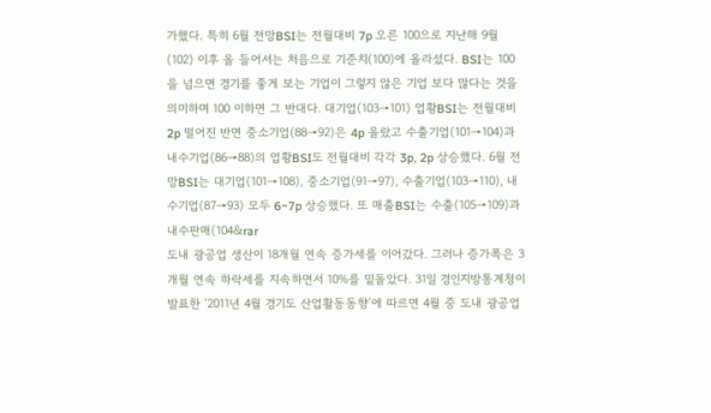가했다. 특히 6월 전망BSI는 전월대비 7p 오른 100으로 지난해 9월(102) 이후 올 들어서는 처음으로 기준치(100)에 올라섰다. BSI는 100을 넘으면 경기를 좋게 보는 기업이 그렇지 않은 기업 보다 많다는 것을 의미하며 100 이하면 그 반대다. 대기업(103→101) 업황BSI는 전월대비 2p 떨어진 반면 중소기업(88→92)은 4p 올랐고 수출기업(101→104)과 내수기업(86→88)의 업황BSI도 전월대비 각각 3p, 2p 상승했다. 6월 전망BSI는 대기업(101→108), 중소기업(91→97), 수출기업(103→110), 내수기업(87→93) 모두 6~7p 상승했다. 또 매출BSI는 수출(105→109)과 내수판매(104&rar
도내 광공업 생산이 18개월 연속 증가세를 이어갔다. 그러나 증가폭은 3개월 연속 하락세를 지속하면서 10%를 밑돌았다. 31일 경인지방통계청이 발표한 ‘2011년 4월 경기도 산업활동동향’에 따르면 4월 중 도내 광공업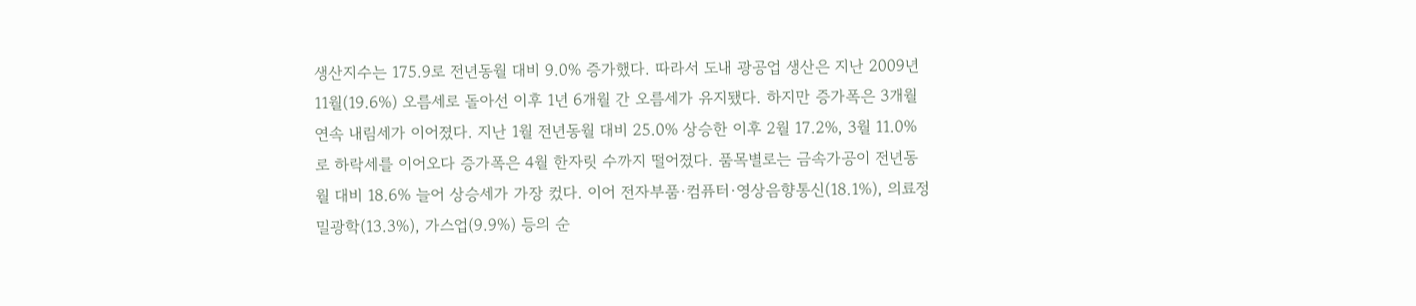생산지수는 175.9로 전년동월 대비 9.0% 증가했다. 따라서 도내 광공업 생산은 지난 2009년 11월(19.6%) 오름세로 돌아선 이후 1년 6개월 간 오름세가 유지됐다. 하지만 증가폭은 3개월 연속 내림세가 이어졌다. 지난 1월 전년동월 대비 25.0% 상승한 이후 2월 17.2%, 3월 11.0%로 하락세를 이어오다 증가폭은 4월 한자릿 수까지 떨어졌다. 품목별로는 금속가공이 전년동월 대비 18.6% 늘어 상승세가 가장 컸다. 이어 전자부품·컴퓨터·영상음향통신(18.1%), 의료정밀광학(13.3%), 가스업(9.9%) 등의 순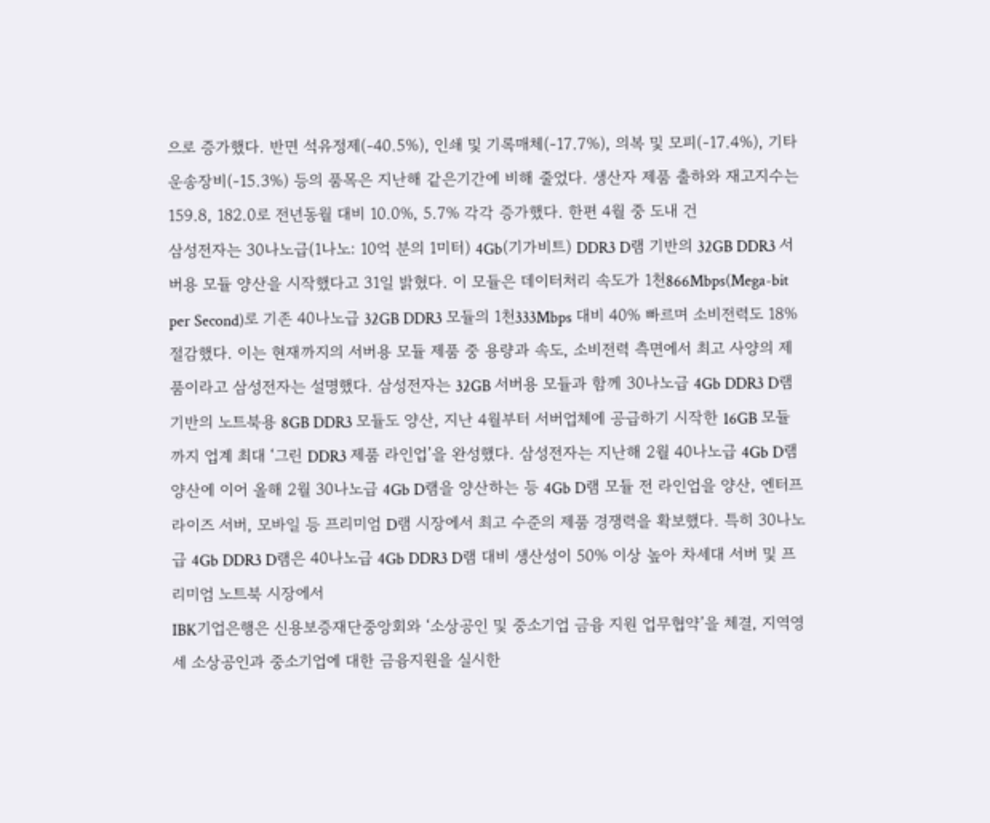으로 증가했다. 반면 석유정제(-40.5%), 인쇄 및 기록매체(-17.7%), 의복 및 모피(-17.4%), 기타운송장비(-15.3%) 등의 품목은 지난해 같은기간에 비해 줄었다. 생산자 제품 출하와 재고지수는 159.8, 182.0로 전년동월 대비 10.0%, 5.7% 각각 증가했다. 한편 4월 중 도내 건
삼성전자는 30나노급(1나노: 10억 분의 1미터) 4Gb(기가비트) DDR3 D램 기반의 32GB DDR3 서버용 모듈 양산을 시작했다고 31일 밝혔다. 이 모듈은 데이터처리 속도가 1천866Mbps(Mega-bit per Second)로 기존 40나노급 32GB DDR3 모듈의 1천333Mbps 대비 40% 빠르며 소비전력도 18% 절감했다. 이는 현재까지의 서버용 모듈 제품 중 용량과 속도, 소비전력 측면에서 최고 사양의 제품이라고 삼성전자는 설명했다. 삼성전자는 32GB 서버용 모듈과 함께 30나노급 4Gb DDR3 D램 기반의 노트북용 8GB DDR3 모듈도 양산, 지난 4월부터 서버업체에 공급하기 시작한 16GB 모듈까지 업계 최대 ‘그린 DDR3 제품 라인업’을 완성했다. 삼성전자는 지난해 2월 40나노급 4Gb D램 양산에 이어 올해 2월 30나노급 4Gb D램을 양산하는 등 4Gb D램 모듈 전 라인업을 양산, 엔터프라이즈 서버, 모바일 등 프리미엄 D램 시장에서 최고 수준의 제품 경쟁력을 확보했다. 특히 30나노급 4Gb DDR3 D램은 40나노급 4Gb DDR3 D램 대비 생산성이 50% 이상 높아 차세대 서버 및 프리미엄 노트북 시장에서
IBK기업은행은 신용보증재단중앙회와 ‘소상공인 및 중소기업 금융 지원 업무협약’을 체결, 지역영세 소상공인과 중소기업에 대한 금융지원을 실시한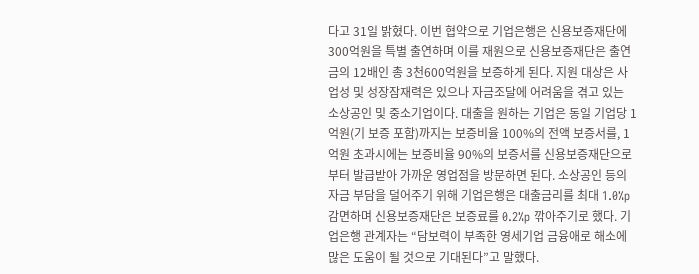다고 31일 밝혔다. 이번 협약으로 기업은행은 신용보증재단에 300억원을 특별 출연하며 이를 재원으로 신용보증재단은 출연금의 12배인 총 3천600억원을 보증하게 된다. 지원 대상은 사업성 및 성장잠재력은 있으나 자금조달에 어려움을 겪고 있는 소상공인 및 중소기업이다. 대출을 원하는 기업은 동일 기업당 1억원(기 보증 포함)까지는 보증비율 100%의 전액 보증서를, 1억원 초과시에는 보증비율 90%의 보증서를 신용보증재단으로부터 발급받아 가까운 영업점을 방문하면 된다. 소상공인 등의 자금 부담을 덜어주기 위해 기업은행은 대출금리를 최대 1.0%p 감면하며 신용보증재단은 보증료를 0.2%p 깎아주기로 했다. 기업은행 관계자는 “담보력이 부족한 영세기업 금융애로 해소에 많은 도움이 될 것으로 기대된다”고 말했다.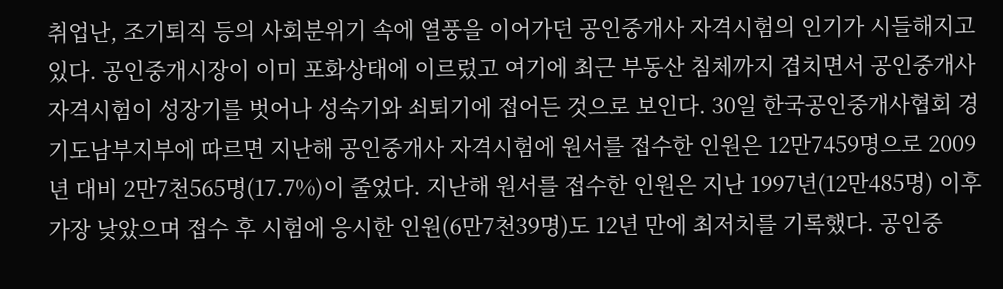취업난, 조기퇴직 등의 사회분위기 속에 열풍을 이어가던 공인중개사 자격시험의 인기가 시들해지고 있다. 공인중개시장이 이미 포화상태에 이르렀고 여기에 최근 부동산 침체까지 겹치면서 공인중개사 자격시험이 성장기를 벗어나 성숙기와 쇠퇴기에 접어든 것으로 보인다. 30일 한국공인중개사협회 경기도남부지부에 따르면 지난해 공인중개사 자격시험에 원서를 접수한 인원은 12만7459명으로 2009년 대비 2만7천565명(17.7%)이 줄었다. 지난해 원서를 접수한 인원은 지난 1997년(12만485명) 이후 가장 낮았으며 접수 후 시험에 응시한 인원(6만7천39명)도 12년 만에 최저치를 기록했다. 공인중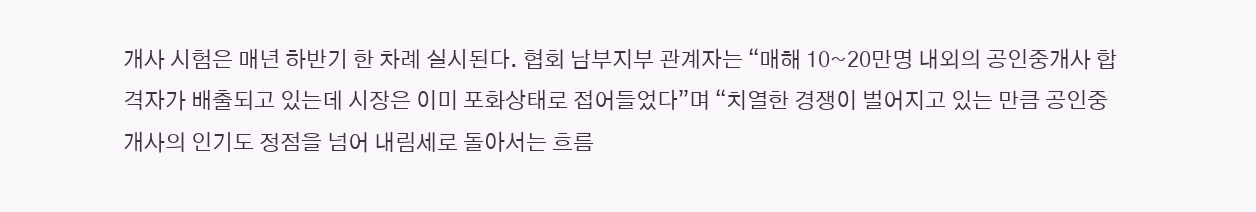개사 시험은 매년 하반기 한 차례 실시된다. 협회 남부지부 관계자는 “매해 10~20만명 내외의 공인중개사 합격자가 배출되고 있는데 시장은 이미 포화상태로 접어들었다”며 “치열한 경쟁이 벌어지고 있는 만큼 공인중개사의 인기도 정점을 넘어 내림세로 돌아서는 흐름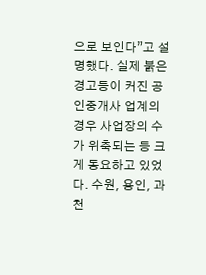으로 보인다”고 설명했다. 실제 붉은 경고등이 커진 공인중개사 업계의 경우 사업장의 수가 위축되는 등 크게 동요하고 있었다. 수원, 용인, 과천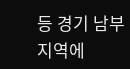등 경기 남부지역에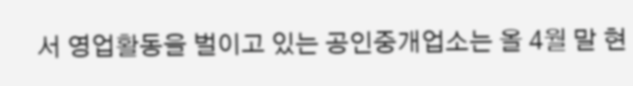서 영업활동을 벌이고 있는 공인중개업소는 올 4월 말 현